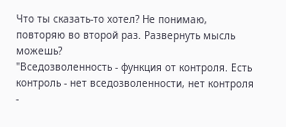Что ты сказать-то хотел? Не понимаю, повторяю во второй раз. Развернуть мысль можешь?
"Вседозволенность - функция от контроля. Есть контроль - нет вседозволенности, нет контроля -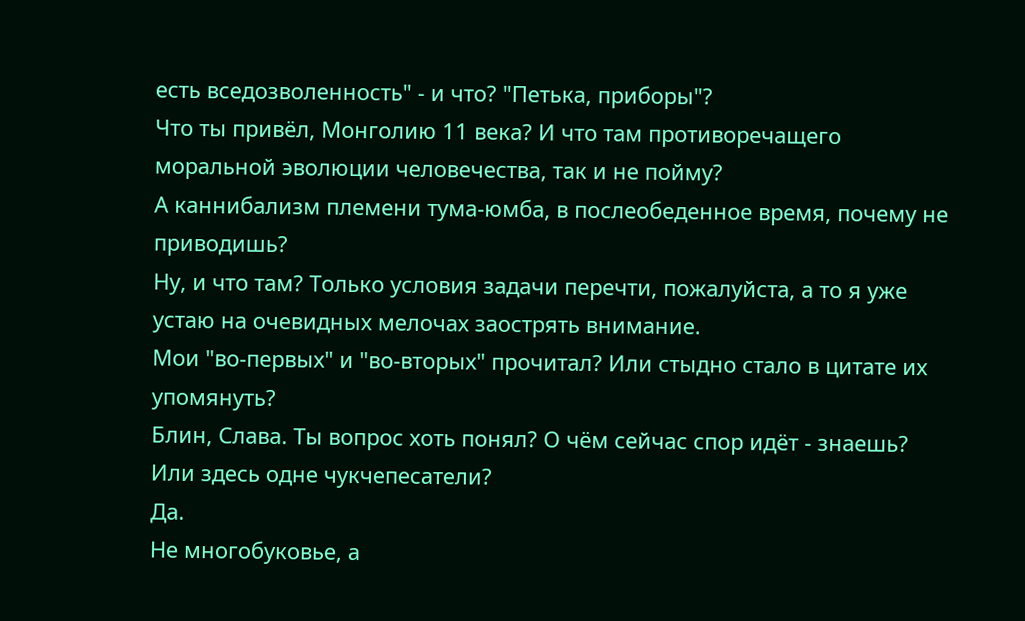есть вседозволенность" - и что? "Петька, приборы"?
Что ты привёл, Монголию 11 века? И что там противоречащего моральной эволюции человечества, так и не пойму?
А каннибализм племени тума-юмба, в послеобеденное время, почему не приводишь?
Ну, и что там? Только условия задачи перечти, пожалуйста, а то я уже устаю на очевидных мелочах заострять внимание.
Мои "во-первых" и "во-вторых" прочитал? Или стыдно стало в цитате их упомянуть?
Блин, Слава. Ты вопрос хоть понял? О чём сейчас спор идёт - знаешь?
Или здесь одне чукчепесатели?
Да.
Не многобуковье, а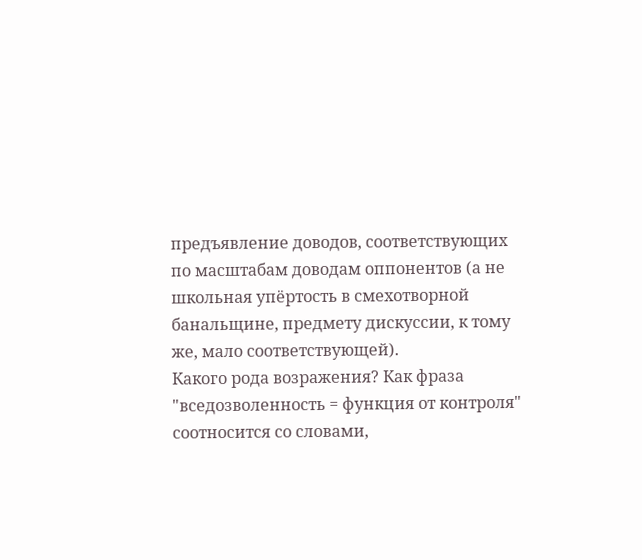предъявление доводов, соответствующих по масштабам доводам оппонентов (а не школьная упёртость в смехотворной банальщине, предмету дискуссии, к тому же, мало соответствующей).
Какого рода возражения? Как фраза "вседозволенность = функция от контроля" соотносится со словами,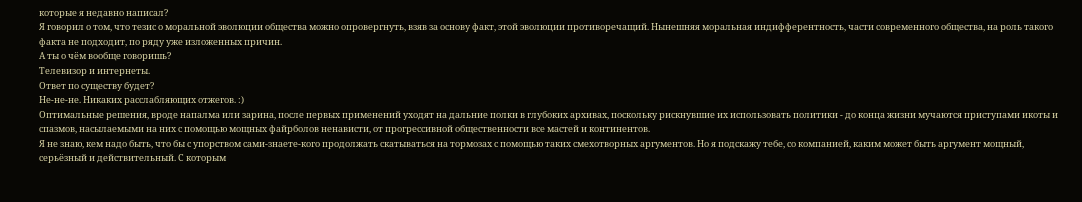которые я недавно написал?
Я говорил о том, что тезис о моральной эволюции общества можно опровергнуть, взяв за основу факт, этой эволюции противоречащий. Нынешняя моральная индифферентность, части современного общества, на роль такого факта не подходит, по ряду уже изложенных причин.
А ты о чём вообще говоришь?
Телевизор и интернеты.
Ответ по существу будет?
Не-не-не. Никаких расслабляющих отжегов. :)
Оптимальные решения, вроде напалма или зарина, после первых применений уходят на дальние полки в глубоких архивах, поскольку рискнувшие их использовать политики - до конца жизни мучаются приступами икоты и спазмов, насылаемыми на них с помощью мощных файрболов ненависти, от прогрессивной общественности все мастей и континентов.
Я не знаю, кем надо быть, что бы с упорством сами-знаете-кого продолжать скатываться на тормозах с помощью таких смехотворных аргументов. Но я подскажу тебе, со компанией, каким может быть аргумент мощный, серьёзный и действительный. С которым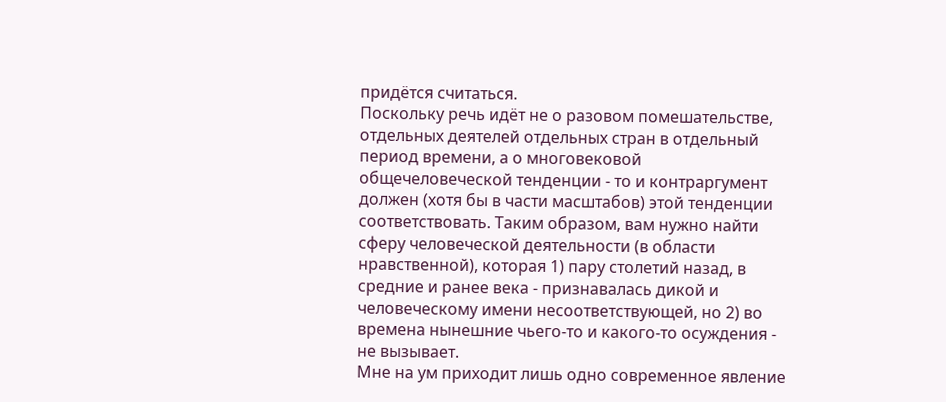придётся считаться.
Поскольку речь идёт не о разовом помешательстве, отдельных деятелей отдельных стран в отдельный период времени, а о многовековой общечеловеческой тенденции - то и контраргумент должен (хотя бы в части масштабов) этой тенденции соответствовать. Таким образом, вам нужно найти сферу человеческой деятельности (в области нравственной), которая 1) пару столетий назад, в средние и ранее века - признавалась дикой и человеческому имени несоответствующей, но 2) во времена нынешние чьего-то и какого-то осуждения - не вызывает.
Мне на ум приходит лишь одно современное явление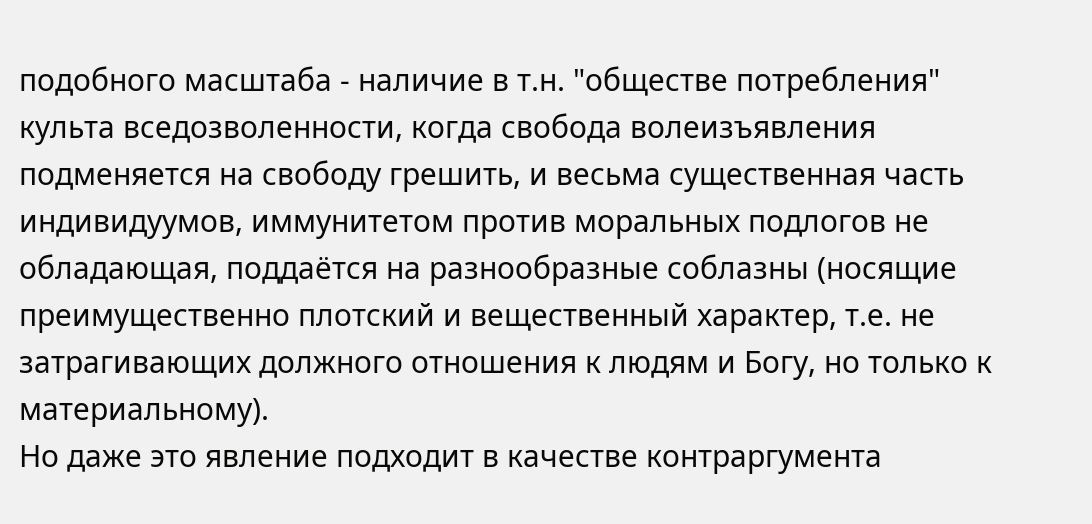подобного масштаба - наличие в т.н. "обществе потребления" культа вседозволенности, когда свобода волеизъявления подменяется на свободу грешить, и весьма существенная часть индивидуумов, иммунитетом против моральных подлогов не обладающая, поддаётся на разнообразные соблазны (носящие преимущественно плотский и вещественный характер, т.е. не затрагивающих должного отношения к людям и Богу, но только к материальному).
Но даже это явление подходит в качестве контраргумента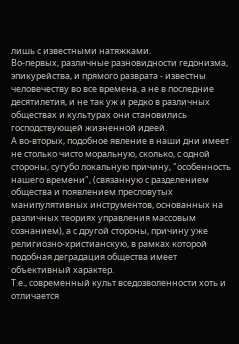лишь с известными натяжками.
Во-первых, различные разновидности гедонизма, эпикурейства, и прямого разврата - известны человечеству во все времена, а не в последние десятилетия, и не так уж и редко в различных обществах и культурах они становились господствующей жизненной идеей.
А во-вторых, подобное явление в наши дни имеет не столько чисто моральную, сколько, с одной стороны, сугубо локальную причину, "особенность нашего времени", (связанную с разделением общества и появлением пресловутых манипулятивных инструментов, основанных на различных теориях управления массовым сознанием), а с другой стороны, причину уже религиозно-христианскую, в рамках которой подобная деградация общества имеет объективный характер.
Т.е., современный культ вседозволенности хоть и отличается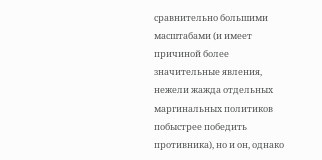сравнительно большими масштабами (и имеет причиной более значительные явления, нежели жажда отдельных маргинальных политиков побыстрее победить противника), но и он, однако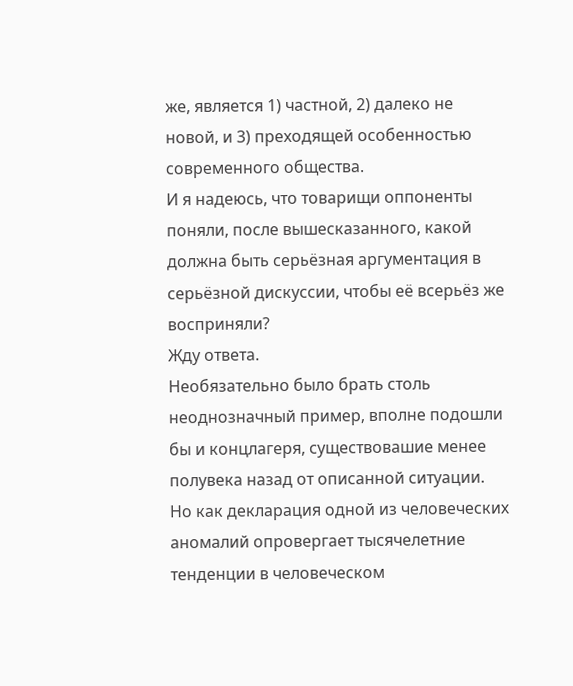же, является 1) частной, 2) далеко не новой, и 3) преходящей особенностью современного общества.
И я надеюсь, что товарищи оппоненты поняли, после вышесказанного, какой должна быть серьёзная аргументация в серьёзной дискуссии, чтобы её всерьёз же восприняли?
Жду ответа.
Необязательно было брать столь неоднозначный пример, вполне подошли бы и концлагеря, существовашие менее полувека назад от описанной ситуации.
Но как декларация одной из человеческих аномалий опровергает тысячелетние тенденции в человеческом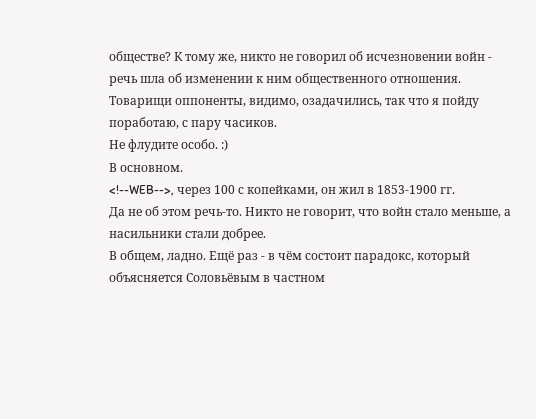обществе? К тому же, никто не говорил об исчезновении войн - речь шла об изменении к ним общественного отношения.
Товарищи оппоненты, видимо, озадачились, так что я пойду поработаю, с пару часиков.
Не флудите особо. :)
В основном.
<!--WEB-->, через 100 с копейками, он жил в 1853-1900 гг.
Да не об этом речь-то. Никто не говорит, что войн стало меньше, а насильники стали добрее.
В общем, ладно. Ещё раз - в чём состоит парадокс, который объясняется Соловьёвым в частном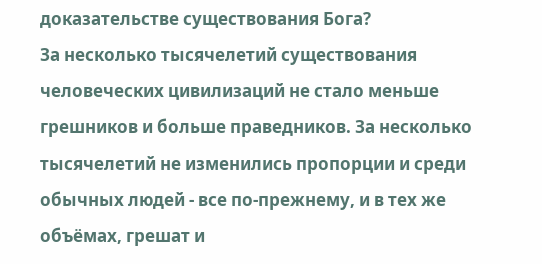доказательстве существования Бога?
За несколько тысячелетий существования человеческих цивилизаций не стало меньше грешников и больше праведников. За несколько тысячелетий не изменились пропорции и среди обычных людей - все по-прежнему, и в тех же объёмах, грешат и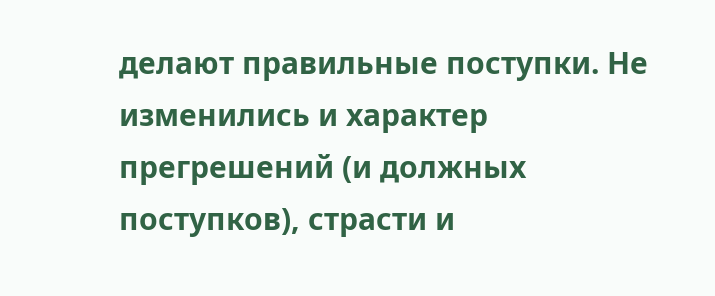делают правильные поступки. Не изменились и характер прегрешений (и должных поступков), страсти и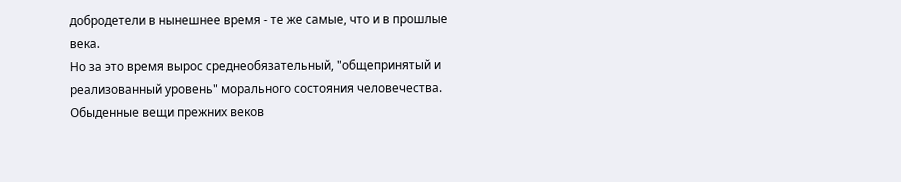добродетели в нынешнее время - те же самые, что и в прошлые века.
Но за это время вырос среднеобязательный, "общепринятый и реализованный уровень" морального состояния человечества. Обыденные вещи прежних веков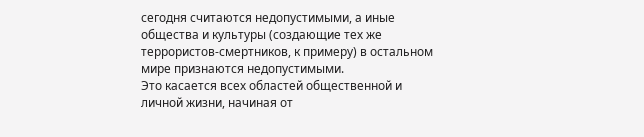сегодня считаются недопустимыми, а иные общества и культуры (создающие тех же террористов-смертников, к примеру) в остальном мире признаются недопустимыми.
Это касается всех областей общественной и личной жизни, начиная от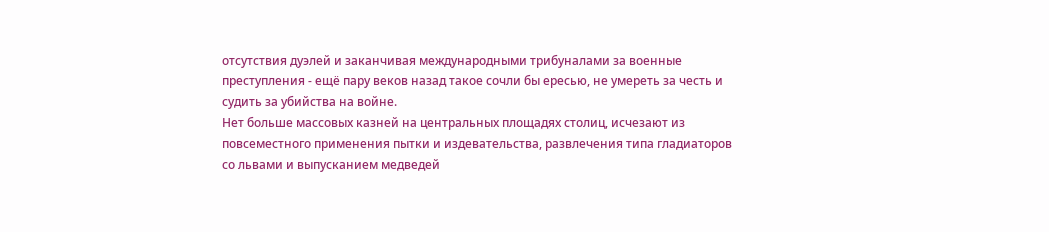отсутствия дуэлей и заканчивая международными трибуналами за военные преступления - ещё пару веков назад такое сочли бы ересью, не умереть за честь и судить за убийства на войне.
Нет больше массовых казней на центральных площадях столиц, исчезают из повсеместного применения пытки и издевательства, развлечения типа гладиаторов со львами и выпусканием медведей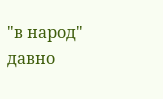"в народ" давно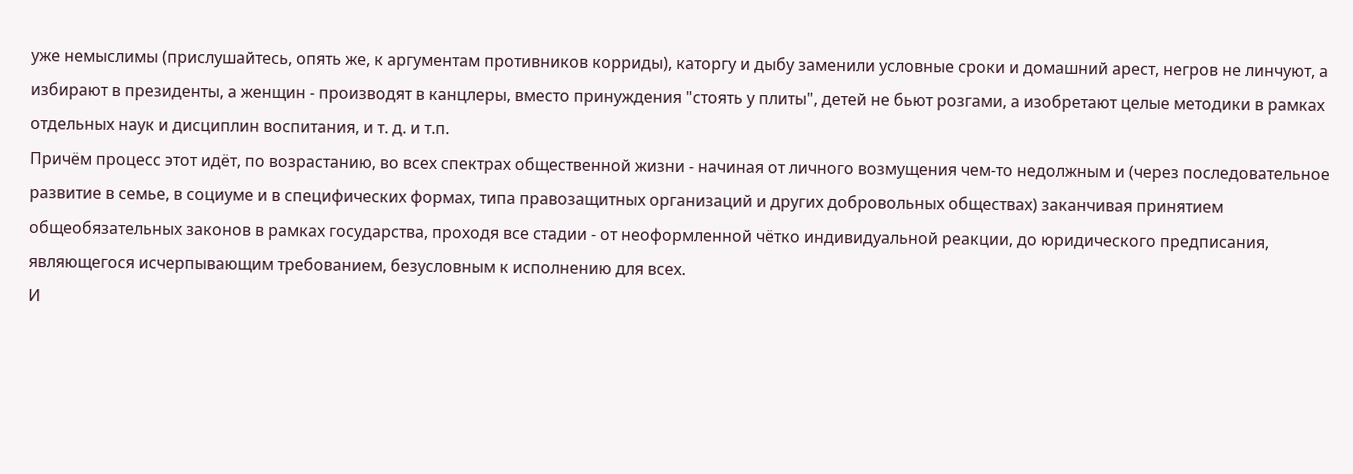уже немыслимы (прислушайтесь, опять же, к аргументам противников корриды), каторгу и дыбу заменили условные сроки и домашний арест, негров не линчуют, а избирают в президенты, а женщин - производят в канцлеры, вместо принуждения "стоять у плиты", детей не бьют розгами, а изобретают целые методики в рамках отдельных наук и дисциплин воспитания, и т. д. и т.п.
Причём процесс этот идёт, по возрастанию, во всех спектрах общественной жизни - начиная от личного возмущения чем-то недолжным и (через последовательное развитие в семье, в социуме и в специфических формах, типа правозащитных организаций и других добровольных обществах) заканчивая принятием общеобязательных законов в рамках государства, проходя все стадии - от неоформленной чётко индивидуальной реакции, до юридического предписания, являющегося исчерпывающим требованием, безусловным к исполнению для всех.
И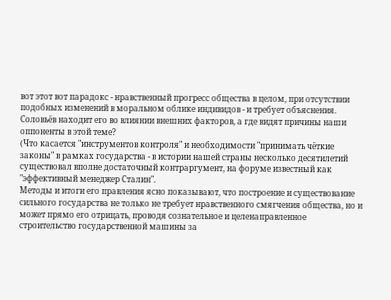вот этот вот парадокс - нравственный прогресс общества в целом, при отсутствии подобных изменений в моральном облике индивидов - и требует объяснения.
Соловьёв находит его во влиянии внешних факторов, а где видят причины наши оппоненты в этой теме?
(Что касается "инструментов контроля" и необходимости "принимать чёткие законы" в рамках государства - в истории нашей страны несколько десятилетий существовал вполне достаточный контраргумент, на форуме известный как "эффективный менеджер Сталин".
Методы и итоги его правления ясно показывают, что построение и существование сильного государства не только не требует нравственного смягчения общества, но и может прямо его отрицать, проводя сознательное и целенаправленное строительство государственной машины за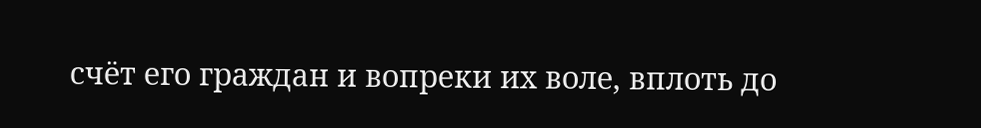счёт его граждан и вопреки их воле, вплоть до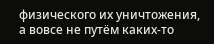физического их уничтожения, а вовсе не путём каких-то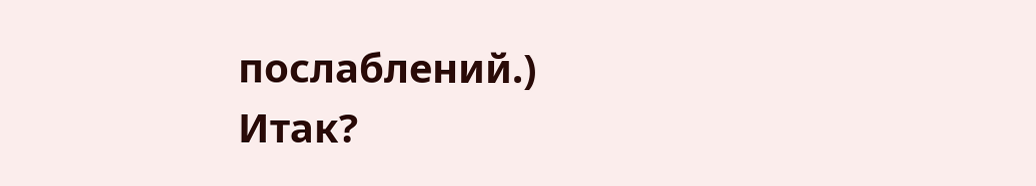послаблений.)
Итак?